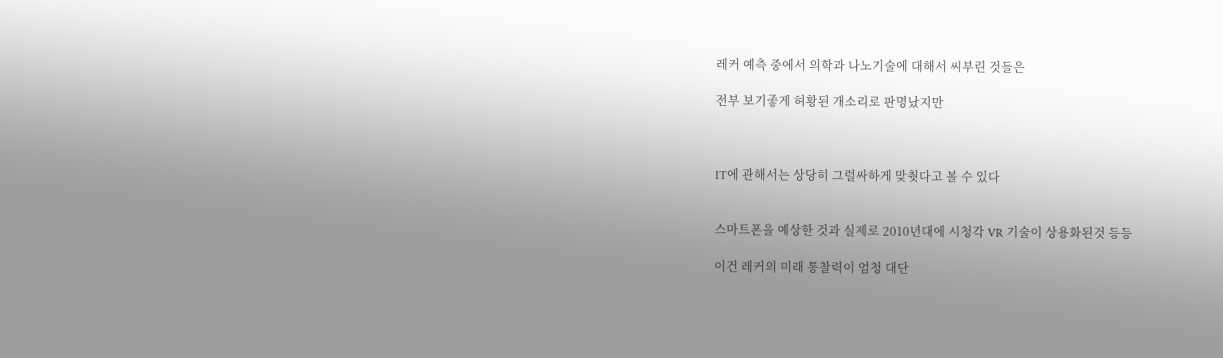레커 예측 중에서 의학과 나노기술에 대해서 씨부린 것들은

전부 보기좋게 허황된 개소리로 판명났지만



IT에 관해서는 상당히 그럴싸하게 맞췃다고 볼 수 있다


스마트폰을 예상한 것과 실제로 2010년대에 시청각 VR 기술이 상용화된것 등등

이건 레커의 미래 통찰력이 엄청 대단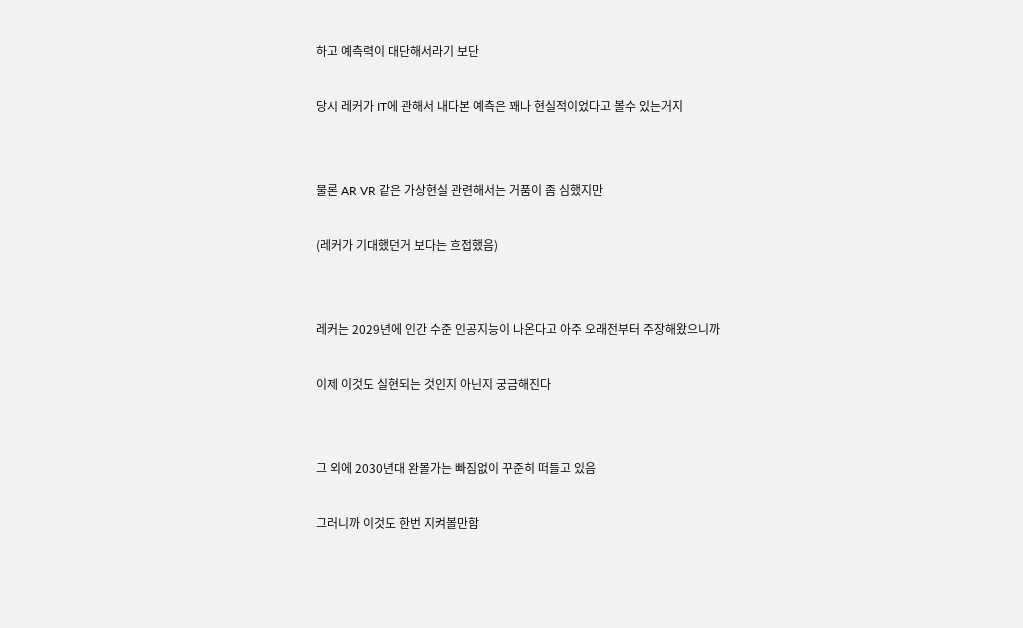하고 예측력이 대단해서라기 보단

당시 레커가 IT에 관해서 내다본 예측은 꽤나 현실적이었다고 볼수 있는거지


물론 AR VR 같은 가상현실 관련해서는 거품이 좀 심했지만

(레커가 기대했던거 보다는 흐접했음)


레커는 2029년에 인간 수준 인공지능이 나온다고 아주 오래전부터 주장해왔으니까

이제 이것도 실현되는 것인지 아닌지 궁금해진다


그 외에 2030년대 완몰가는 빠짐없이 꾸준히 떠들고 있음

그러니까 이것도 한번 지켜볼만함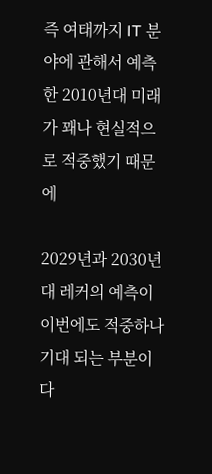즉 여태까지 IT 분야에 관해서 예측한 2010년대 미래가 꽤나 현실적으로 적중했기 때문에

2029년과 2030년대 레커의 예측이 이번에도 적중하나 기대 되는 부분이다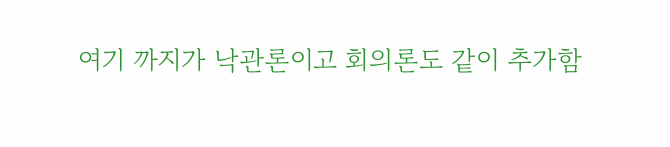여기 까지가 낙관론이고 회의론도 같이 추가함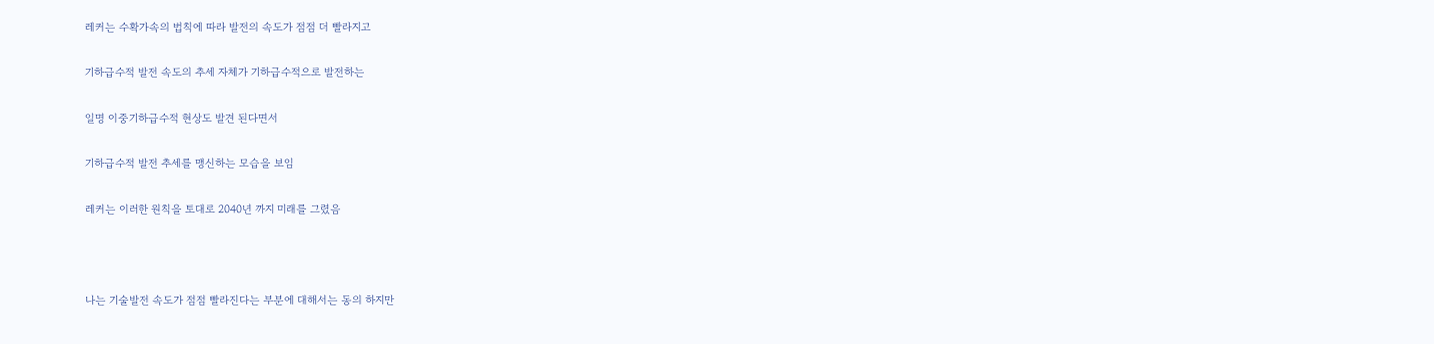레커는 수확가속의 법칙에 따라 발전의 속도가 점점 더 빨라지고

기하급수적 발전 속도의 추세 자체가 기하급수적으로 발전하는

일명 이중기하급수적 현상도 발견 된다면서

기하급수적 발전 추세를 맹신하는 모습을 보임

레커는 이러한 원칙을 토대로 2040년 까지 미래를 그렸음



나는 기술발전 속도가 점점 빨라진다는 부분에 대해서는 동의 하지만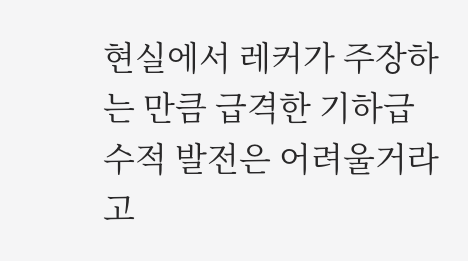현실에서 레커가 주장하는 만큼 급격한 기하급수적 발전은 어려울거라고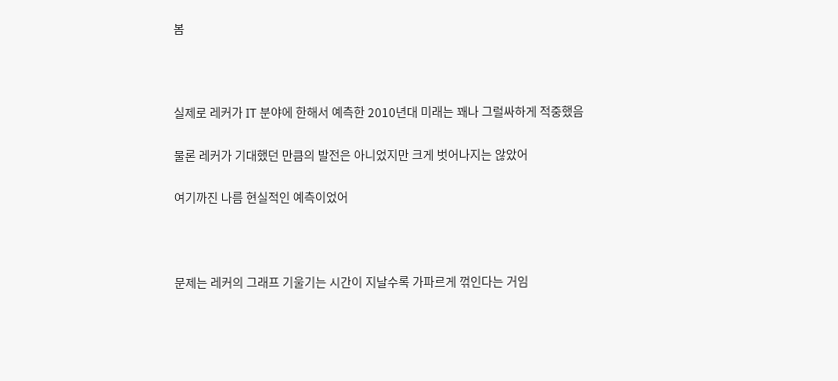봄



실제로 레커가 IT 분야에 한해서 예측한 2010년대 미래는 꽤나 그럴싸하게 적중했음

물론 레커가 기대했던 만큼의 발전은 아니었지만 크게 벗어나지는 않았어

여기까진 나름 현실적인 예측이었어



문제는 레커의 그래프 기울기는 시간이 지날수록 가파르게 꺾인다는 거임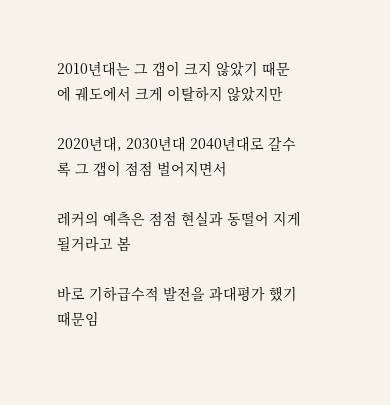2010년대는 그 갭이 크지 않았기 때문에 궤도에서 크게 이탈하지 않았지만

2020년대, 2030년대 2040년대로 갈수록 그 갭이 점점 벌어지면서

레커의 예측은 점점 현실과 동떨어 지게 될거라고 봄

바로 기하급수적 발전을 과대평가 했기 때문임